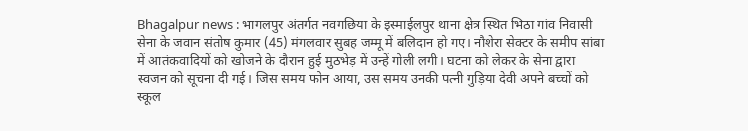Bhagalpur news : भागलपुर अंतर्गत नवगछिया के इस्माईलपुर थाना क्षेत्र स्थित भिठा गांव निवासी सेना के जवान संतोष कुमार (45) मंगलवार सुबह जम्मू में बलिदान हो गए। नौशेरा सेक्टर के समीप सांबा में आतंकवादियों को खोजने के दौरान हुई मुठभेड़ में उन्हें गोली लगी। घटना को लेकर के सेना द्वारा स्वजन को सूचना दी गई। जिस समय फोन आया, उस समय उनकी पत्नी गुड़िया देवी अपने बच्चों को स्कूल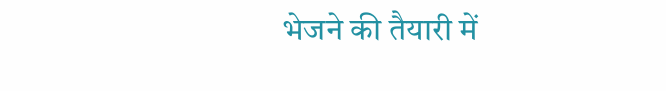भेजने की तैयारी में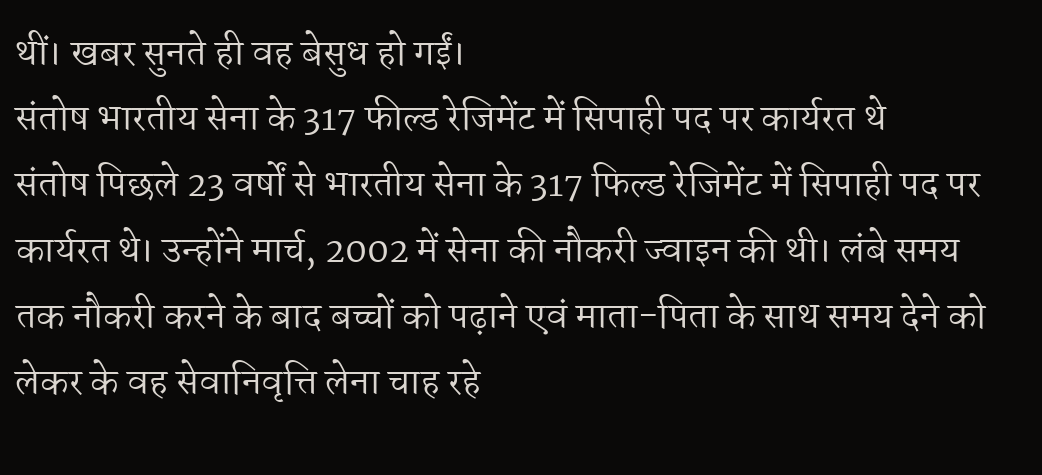थीं। खबर सुनते ही वह बेसुध हो गईं।
संतोष भारतीय सेना के 317 फील्ड रेजिमेंट में सिपाही पद पर कार्यरत थे
संतोष पिछले 23 वर्षों से भारतीय सेना के 317 फिल्ड रेजिमेंट में सिपाही पद पर कार्यरत थे। उन्होंने मार्च, 2002 में सेना की नौकरी ज्वाइन की थी। लंबे समय तक नौकरी करने के बाद बच्चों को पढ़ाने एवं माता-पिता के साथ समय देने को लेकर के वह सेवानिवृत्ति लेना चाह रहे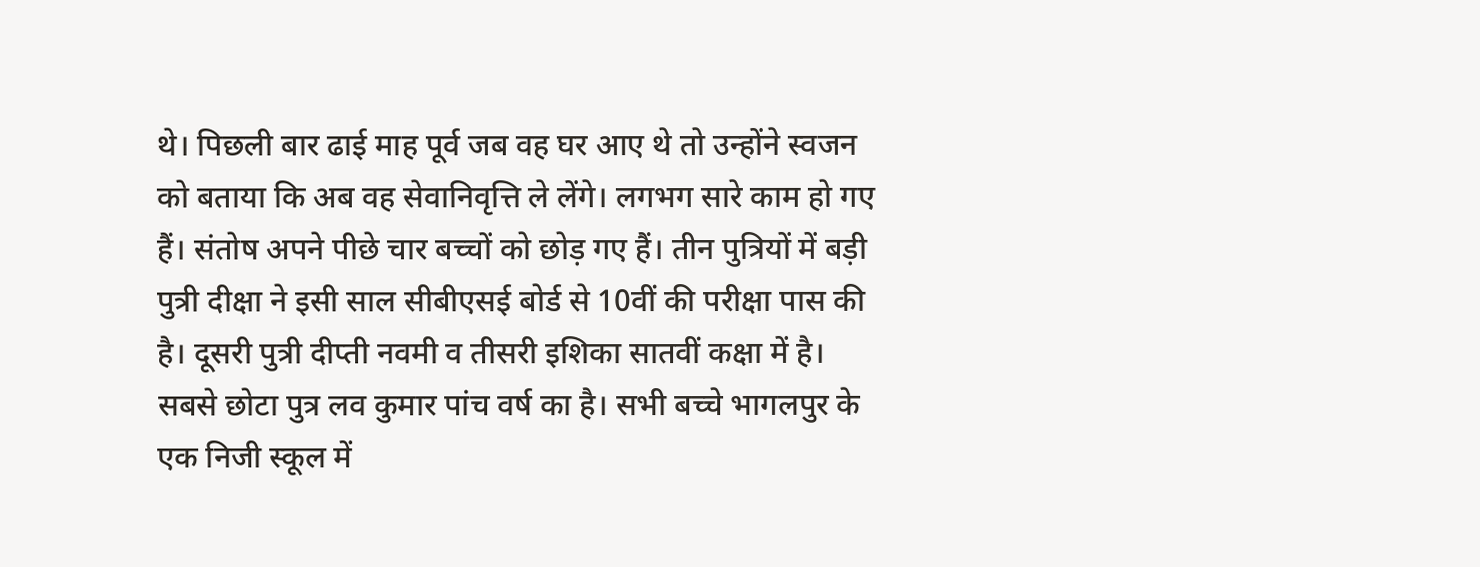थे। पिछली बार ढाई माह पूर्व जब वह घर आए थे तो उन्होंने स्वजन को बताया कि अब वह सेवानिवृत्ति ले लेंगे। लगभग सारे काम हो गए हैं। संतोष अपने पीछे चार बच्चों को छोड़ गए हैं। तीन पुत्रियों में बड़ी पुत्री दीक्षा ने इसी साल सीबीएसई बोर्ड से 10वीं की परीक्षा पास की है। दूसरी पुत्री दीप्ती नवमी व तीसरी इशिका सातवीं कक्षा में है। सबसे छोटा पुत्र लव कुमार पांच वर्ष का है। सभी बच्चे भागलपुर के एक निजी स्कूल में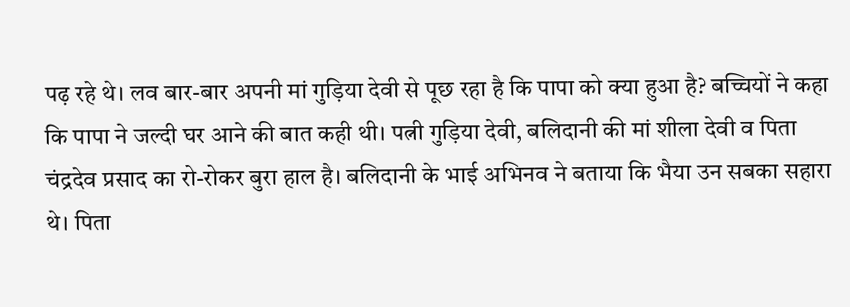पढ़ रहे थे। लव बार-बार अपनी मां गुड़िया देवी से पूछ रहा है कि पापा को क्या हुआ है? बच्चियों ने कहा कि पापा ने जल्दी घर आने की बात कही थी। पत्नी गुड़िया देवी, बलिदानी की मां शीला देवी व पिता चंद्रदेव प्रसाद का रो-रोकर बुरा हाल है। बलिदानी के भाई अभिनव ने बताया कि भैया उन सबका सहारा थे। पिता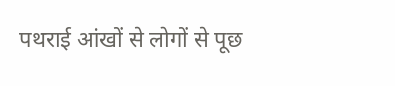पथराई आंखों से लोगों से पूछ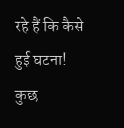रहे हैं कि कैसे हुई घटना! कुछ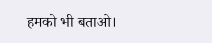हमको भी बताओ।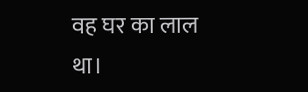वह घर का लाल था।